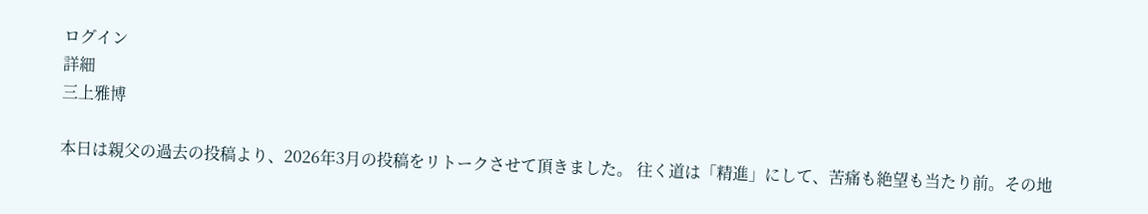ログイン
詳細
三上雅博

本日は親父の過去の投稿より、2026年3月の投稿をリトークさせて頂きました。 往く道は「精進」にして、苦痛も絶望も当たり前。その地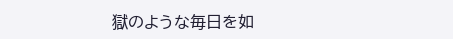獄のような毎日を如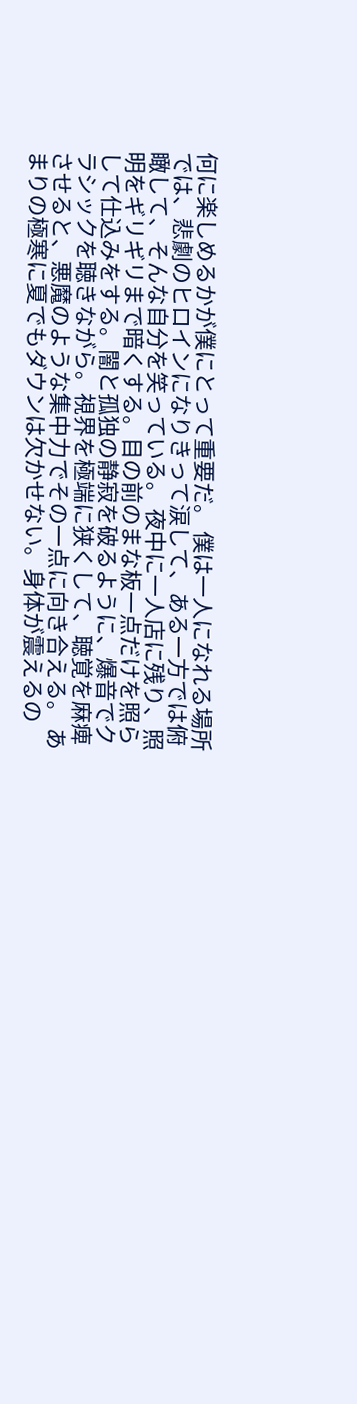何に楽しめるかが僕にとって重要だ。 僕は一人になれる場所では、悲劇のヒロインになりきって涙して、ある一方では俯瞰して、そんな自分を笑っている。 夜中に一人店に残り、照明をギリギリまで暗くする。目の前のまな板一点だけを照らして仕込みをする。闇と孤独の静寂を破るように、爆音でクラシックを聴きながら。視界を極端に狭くして、聴覚を麻痺させると、悪魔のような集中力でその一点に向き合える。 あまりの極寒に夏でもダウンは欠かせない。身体が震えるの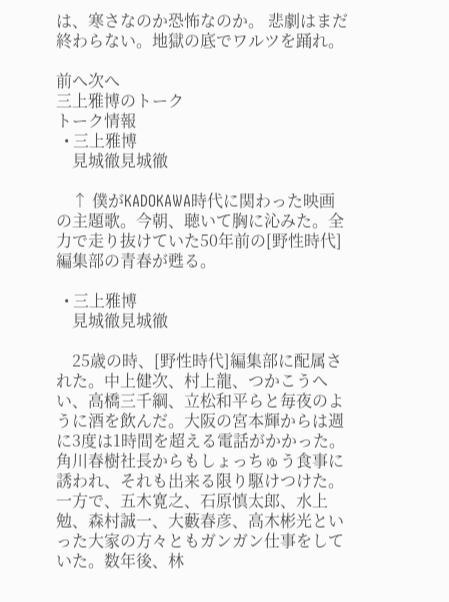は、寒さなのか恐怖なのか。 悲劇はまだ終わらない。地獄の底でワルツを踊れ。

前へ次へ
三上雅博のトーク
トーク情報
  • 三上雅博
    見城徹見城徹

    ↑ 僕がKADOKAWA時代に関わった映画の主題歌。今朝、聴いて胸に沁みた。全力で走り抜けていた50年前の[野性時代]編集部の青春が甦る。

  • 三上雅博
    見城徹見城徹

    25歳の時、[野性時代]編集部に配属された。中上健次、村上龍、つかこうへい、高橋三千綱、立松和平らと毎夜のように酒を飲んだ。大阪の宮本輝からは週に3度は1時間を超える電話がかかった。角川春樹社長からもしょっちゅう食事に誘われ、それも出来る限り駆けつけた。一方で、五木寛之、石原慎太郎、水上勉、森村誠一、大藪春彦、高木彬光といった大家の方々ともガンガン仕事をしていた。数年後、林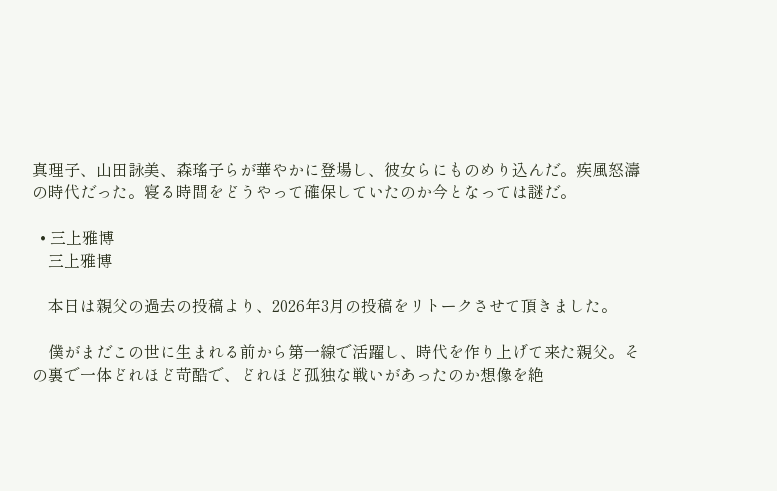真理子、山田詠美、森瑤子らが華やかに登場し、彼女らにものめり込んだ。疾風怒濤の時代だった。寝る時間をどうやって確保していたのか今となっては謎だ。

  • 三上雅博
    三上雅博

    本日は親父の過去の投稿より、2026年3月の投稿をリトークさせて頂きました。

    僕がまだこの世に生まれる前から第一線で活躍し、時代を作り上げて来た親父。その裏で一体どれほど苛酷で、どれほど孤独な戦いがあったのか想像を絶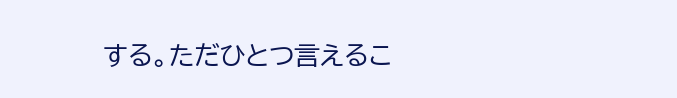する。ただひとつ言えるこ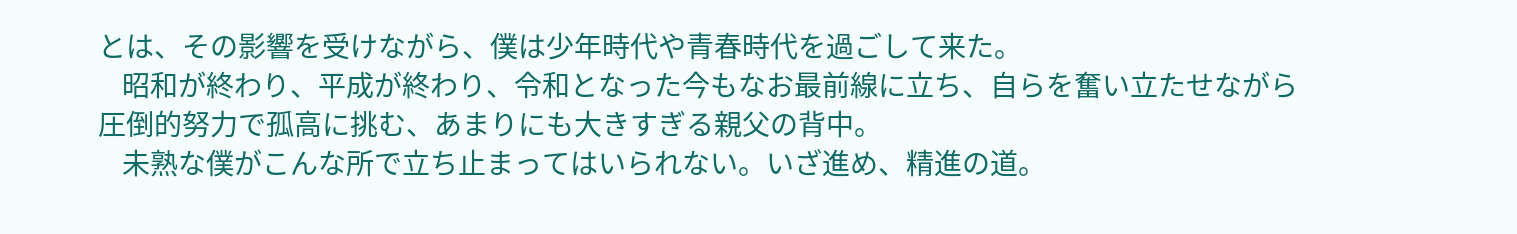とは、その影響を受けながら、僕は少年時代や青春時代を過ごして来た。
    昭和が終わり、平成が終わり、令和となった今もなお最前線に立ち、自らを奮い立たせながら圧倒的努力で孤高に挑む、あまりにも大きすぎる親父の背中。
    未熟な僕がこんな所で立ち止まってはいられない。いざ進め、精進の道。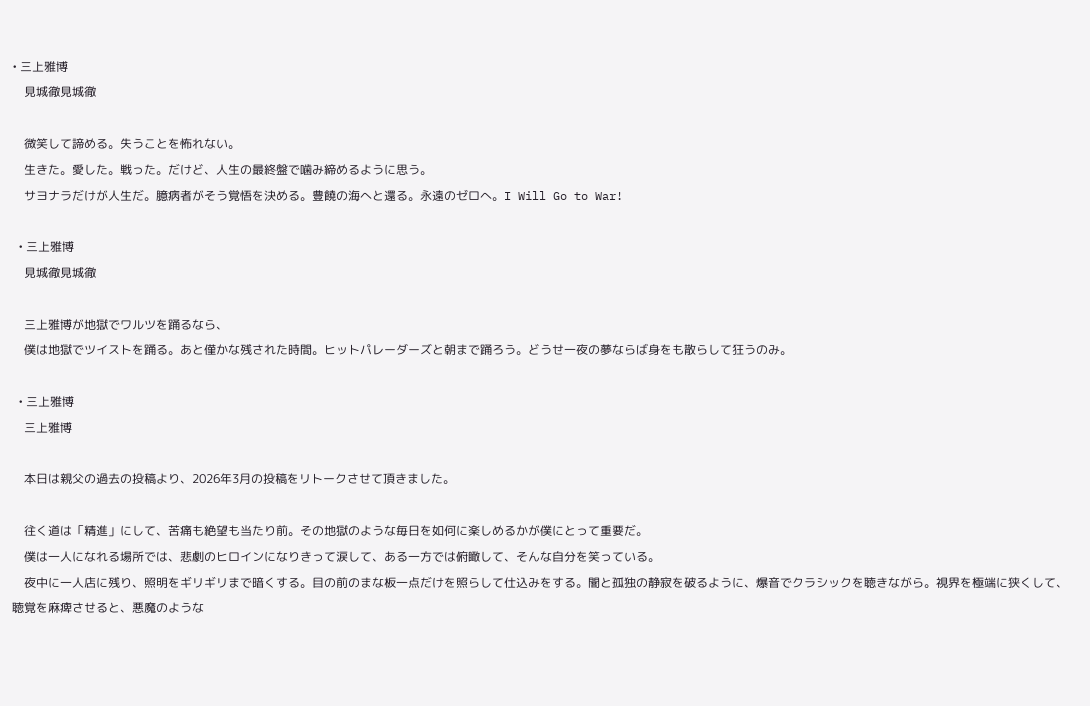• 三上雅博
    見城徹見城徹

    微笑して諦める。失うことを怖れない。
    生きた。愛した。戦った。だけど、人生の最終盤で噛み締めるように思う。
    サヨナラだけが人生だ。臆病者がそう覚悟を決める。豊饒の海へと還る。永遠のゼロへ。I Will Go to War!

  • 三上雅博
    見城徹見城徹

    三上雅博が地獄でワルツを踊るなら、
    僕は地獄でツイストを踊る。あと僅かな残された時間。ヒットパレーダーズと朝まで踊ろう。どうせ一夜の夢ならば身をも散らして狂うのみ。

  • 三上雅博
    三上雅博

    本日は親父の過去の投稿より、2026年3月の投稿をリトークさせて頂きました。

    往く道は「精進」にして、苦痛も絶望も当たり前。その地獄のような毎日を如何に楽しめるかが僕にとって重要だ。
    僕は一人になれる場所では、悲劇のヒロインになりきって涙して、ある一方では俯瞰して、そんな自分を笑っている。
    夜中に一人店に残り、照明をギリギリまで暗くする。目の前のまな板一点だけを照らして仕込みをする。闇と孤独の静寂を破るように、爆音でクラシックを聴きながら。視界を極端に狭くして、聴覚を麻痺させると、悪魔のような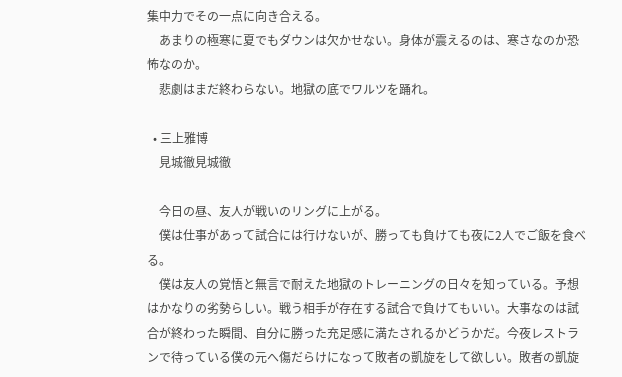集中力でその一点に向き合える。
    あまりの極寒に夏でもダウンは欠かせない。身体が震えるのは、寒さなのか恐怖なのか。
    悲劇はまだ終わらない。地獄の底でワルツを踊れ。

  • 三上雅博
    見城徹見城徹

    今日の昼、友人が戦いのリングに上がる。
    僕は仕事があって試合には行けないが、勝っても負けても夜に2人でご飯を食べる。
    僕は友人の覚悟と無言で耐えた地獄のトレーニングの日々を知っている。予想はかなりの劣勢らしい。戦う相手が存在する試合で負けてもいい。大事なのは試合が終わった瞬間、自分に勝った充足感に満たされるかどうかだ。今夜レストランで待っている僕の元へ傷だらけになって敗者の凱旋をして欲しい。敗者の凱旋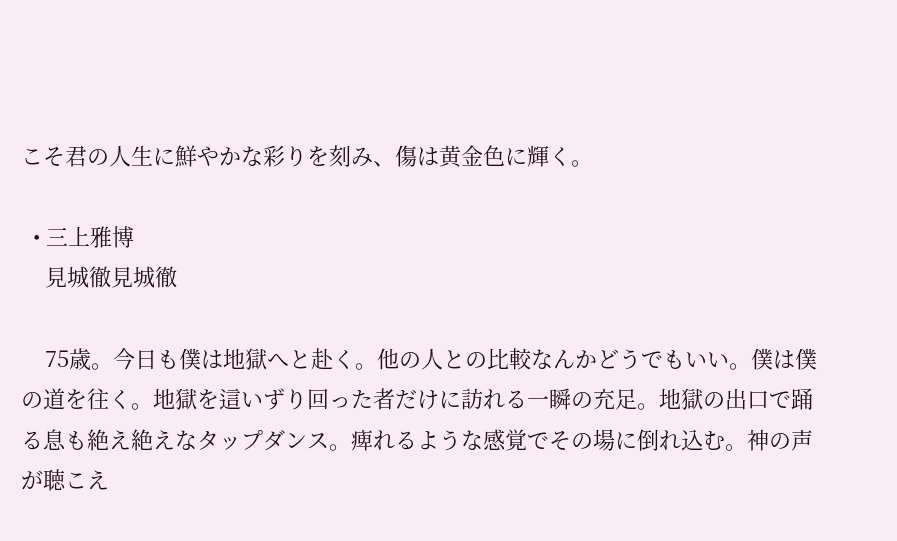こそ君の人生に鮮やかな彩りを刻み、傷は黄金色に輝く。

  • 三上雅博
    見城徹見城徹

    75歳。今日も僕は地獄へと赴く。他の人との比較なんかどうでもいい。僕は僕の道を往く。地獄を這いずり回った者だけに訪れる一瞬の充足。地獄の出口で踊る息も絶え絶えなタップダンス。痺れるような感覚でその場に倒れ込む。神の声が聴こえ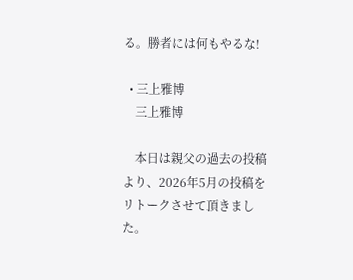る。勝者には何もやるな!

  • 三上雅博
    三上雅博

    本日は親父の過去の投稿より、2026年5月の投稿をリトークさせて頂きました。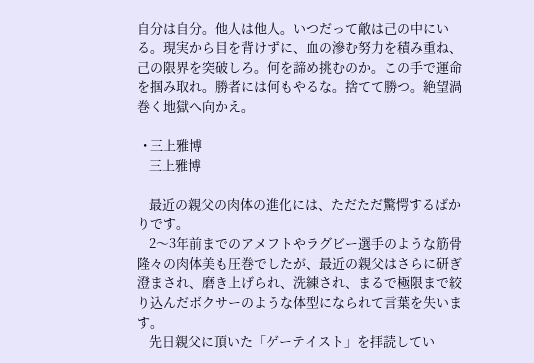自分は自分。他人は他人。いつだって敵は己の中にいる。現実から目を背けずに、血の滲む努力を積み重ね、己の限界を突破しろ。何を諦め挑むのか。この手で運命を掴み取れ。勝者には何もやるな。捨てて勝つ。絶望渦巻く地獄へ向かえ。

  • 三上雅博
    三上雅博

    最近の親父の肉体の進化には、ただただ驚愕するばかりです。
    2〜3年前までのアメフトやラグビー選手のような筋骨隆々の肉体美も圧巻でしたが、最近の親父はさらに研ぎ澄まされ、磨き上げられ、洗練され、まるで極限まで絞り込んだボクサーのような体型になられて言葉を失います。
    先日親父に頂いた「ゲーテイスト」を拝読してい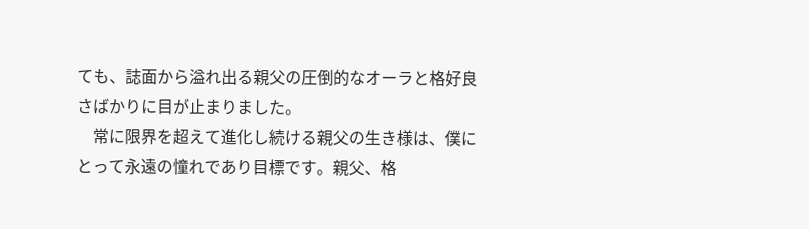ても、誌面から溢れ出る親父の圧倒的なオーラと格好良さばかりに目が止まりました。
    常に限界を超えて進化し続ける親父の生き様は、僕にとって永遠の憧れであり目標です。親父、格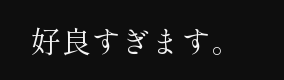好良すぎます。